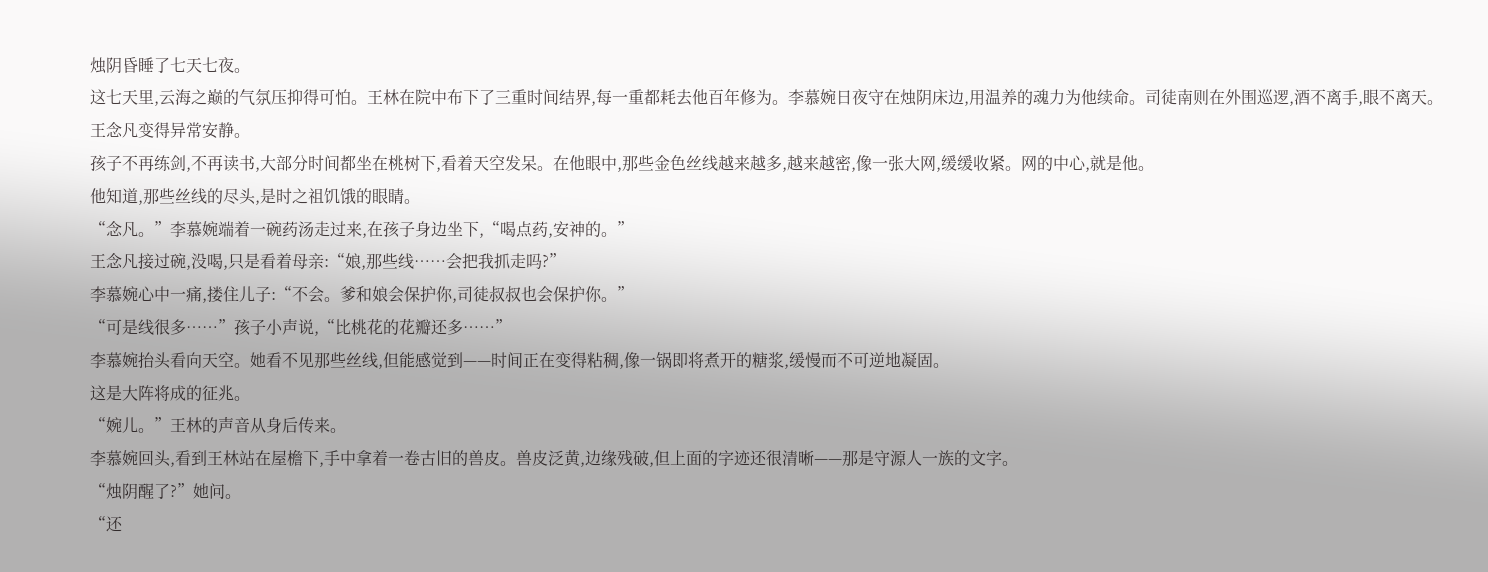烛阴昏睡了七天七夜。
这七天里,云海之巅的气氛压抑得可怕。王林在院中布下了三重时间结界,每一重都耗去他百年修为。李慕婉日夜守在烛阴床边,用温养的魂力为他续命。司徒南则在外围巡逻,酒不离手,眼不离天。
王念凡变得异常安静。
孩子不再练剑,不再读书,大部分时间都坐在桃树下,看着天空发呆。在他眼中,那些金色丝线越来越多,越来越密,像一张大网,缓缓收紧。网的中心,就是他。
他知道,那些丝线的尽头,是时之祖饥饿的眼睛。
“念凡。”李慕婉端着一碗药汤走过来,在孩子身边坐下,“喝点药,安神的。”
王念凡接过碗,没喝,只是看着母亲:“娘,那些线……会把我抓走吗?”
李慕婉心中一痛,搂住儿子:“不会。爹和娘会保护你,司徒叔叔也会保护你。”
“可是线很多……”孩子小声说,“比桃花的花瓣还多……”
李慕婉抬头看向天空。她看不见那些丝线,但能感觉到——时间正在变得粘稠,像一锅即将煮开的糖浆,缓慢而不可逆地凝固。
这是大阵将成的征兆。
“婉儿。”王林的声音从身后传来。
李慕婉回头,看到王林站在屋檐下,手中拿着一卷古旧的兽皮。兽皮泛黄,边缘残破,但上面的字迹还很清晰——那是守源人一族的文字。
“烛阴醒了?”她问。
“还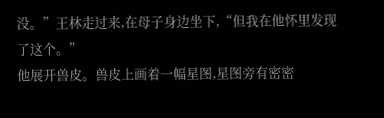没。”王林走过来,在母子身边坐下,“但我在他怀里发现了这个。”
他展开兽皮。兽皮上画着一幅星图,星图旁有密密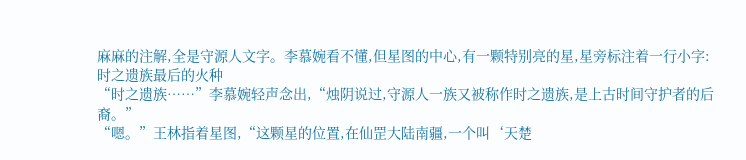麻麻的注解,全是守源人文字。李慕婉看不懂,但星图的中心,有一颗特别亮的星,星旁标注着一行小字:
时之遗族最后的火种
“时之遗族……”李慕婉轻声念出,“烛阴说过,守源人一族又被称作时之遗族,是上古时间守护者的后裔。”
“嗯。”王林指着星图,“这颗星的位置,在仙罡大陆南疆,一个叫‘天楚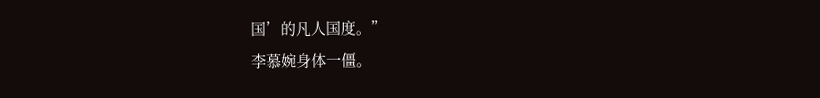国’的凡人国度。”
李慕婉身体一僵。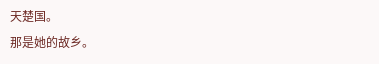天楚国。
那是她的故乡。